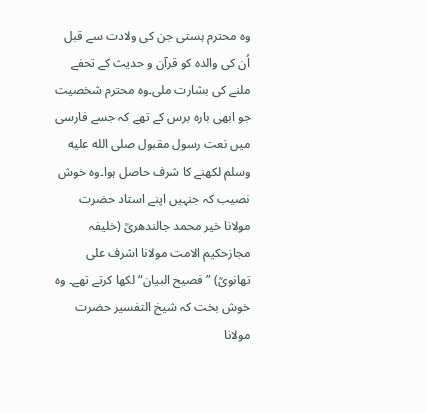وہ محترم ہستی جن کی ولادت سے قبل اُن کی والدہ کو قرآن و حدیث کے تحفے ملنے کی بشارت ملی۔وہ محترم شخصیت جو ابھی بارہ برس کے تھے کہ جسے فارسی میں نعت رسول مقبول صلى الله عليه وسلم لکھنے کا شرف حاصل ہوا۔وہ خوش نصیب کہ جنہیں اپنے استاد حضرت مولانا خیر محمد جالندھریؒ (خلیفہ مجازحکیم الامت مولانا اشرف علی تھانویؒ) ”فصیح البیان“ لکھا کرتے تھے۔ وہ خوش بخت کہ شیخ التفسیر حضرت مولانا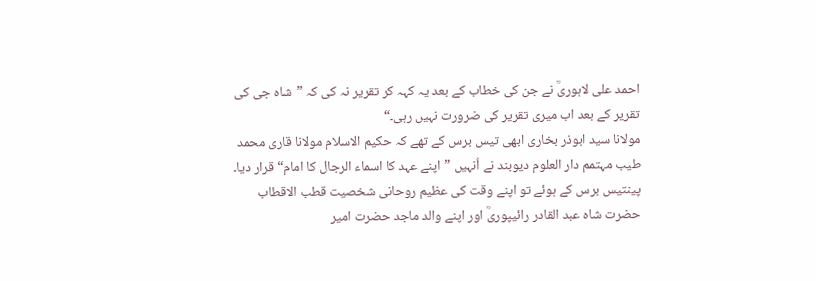احمد علی لاہوریؒ نے جن کی خطاب کے بعد یہ کہہ کر تقریر نہ کی کہ ”شاہ جی کی تقریر کے بعد اب میری تقریر کی ضرورت نہیں رہی۔“
مولانا سید ابوذر بخاری ابھی تیس برس کے تھے کہ حکیم الاسلام مولانا قاری محمد طیب مہتمم دار العلوم دیوبند نے اُنہیں ”اپنے عہد کا اسماء الرجال کا امام“ قرار دیا۔ پینتیس برس کے ہوئے تو اپنے وقت کی عظیم روحانی شخصیت قطب الاقطاب حضرت شاہ عبد القادر رائیپوریؒ اور اپنے والد ماجد حضرت امیر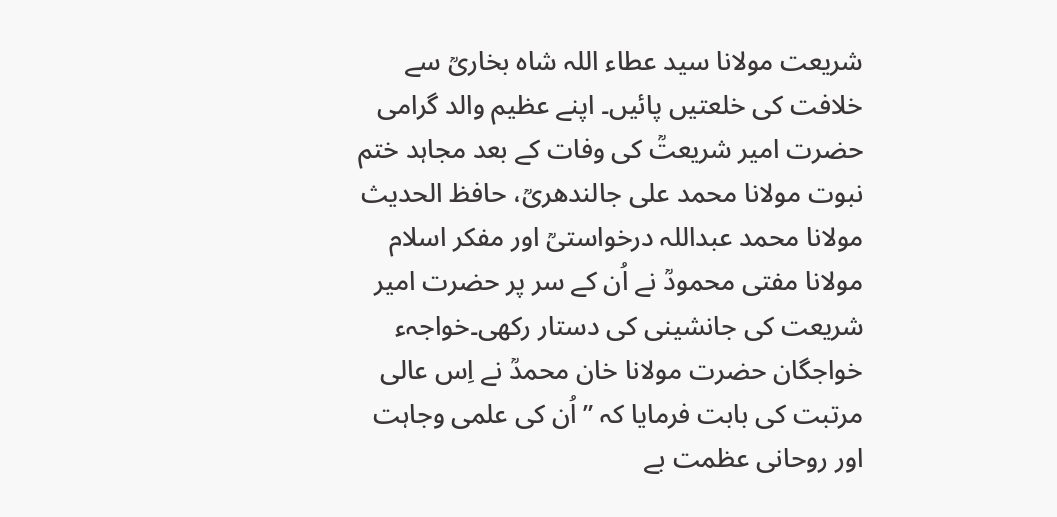شریعت مولانا سید عطاء اللہ شاہ بخاریؒ سے خلافت کی خلعتیں پائیں۔ اپنے عظیم والد گرامی حضرت امیر شریعتؒ کی وفات کے بعد مجاہد ختم نبوت مولانا محمد علی جالندھریؒ، حافظ الحدیث مولانا محمد عبداللہ درخواستیؒ اور مفکر اسلام مولانا مفتی محمودؒ نے اُن کے سر پر حضرت امیر شریعت کی جانشینی کی دستار رکھی۔خواجہء خواجگان حضرت مولانا خان محمدؒ نے اِس عالی مرتبت کی بابت فرمایا کہ ”اُن کی علمی وجاہت اور روحانی عظمت بے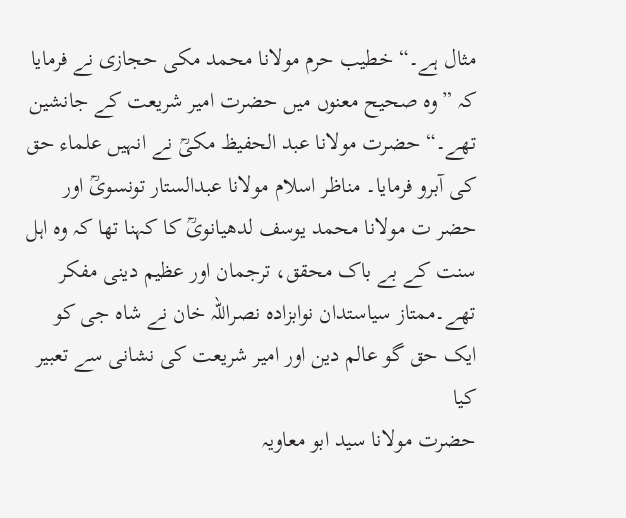مثال ہے۔“ خطیب حرم مولانا محمد مکی حجازی نے فرمایا کہ ”وہ صحیح معنوں میں حضرت امیر شریعت کے جانشین تھے۔“ حضرت مولانا عبد الحفیظ مکیؒ نے انہیں علماء حق کی آبرو فرمایا۔ مناظر اسلام مولانا عبدالستار تونسویؒ اور حضر ت مولانا محمد یوسف لدھیانویؒ کا کہنا تھا کہ وہ اہل سنت کے بے باک محقق، ترجمان اور عظیم دینی مفکر تھے۔ممتاز سیاستدان نوابزادہ نصراللہ خان نے شاہ جی کو ایک حق گو عالم دین اور امیر شریعت کی نشانی سے تعبیر کیا
حضرت مولانا سید ابو معاویہ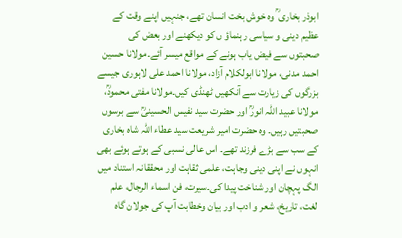ابوذر بخاری ؒ وہ خوش بخت انسان تھے، جنہیں اپنے وقت کے عظیم دینی و سیاسی رہنماؤ ں کو دیکھنے اور بعض کی صحبتوں سے فیض یاب ہونے کے مواقع میسر آئے۔مولانا حسین احمد مدنی، مولانا ابولکلام آزاد، مولانا احمد علی لاہوری جیسے بزرگوں کی زیارت سے آنکھیں ٹھنڈی کیں۔مولانا مفتی محمودؒ، مولانا عبید اللہ انورؒ اور حضرت سید نفیس الحسینیؒ سے برسوں صحبتیں رہیں۔ وہ حضرت امیر شریعت سید عطاء اللہ شاہ بخاری کے سب سے بڑے فرزند تھے۔ اس عالی نسبی کے ہوتے ہوئے بھی انہوں نے اپنی دینی وجاہت، علمی ثقاہت اور محققانہ استناد میں الگ پہچان اور شناخت پیدا کی۔سیرت، فن اسماء الرجال، علم لغت، تاریخ، شعر و ادب اور بیان وخطابت آپ کی جولان گاہ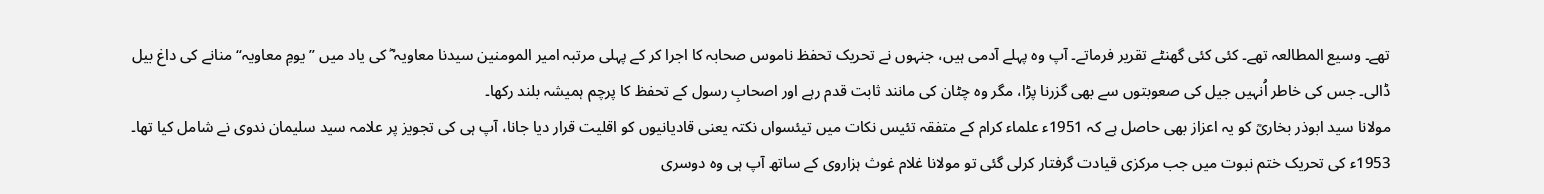تھے۔ وسیع المطالعہ تھے۔ کئی کئی گھنٹے تقریر فرماتے۔ آپ وہ پہلے آدمی ہیں، جنہوں نے تحریک تحفظ ناموس صحابہ کا اجرا کر کے پہلی مرتبہ امیر المومنین سیدنا معاویہ ؓ کی یاد میں ”یومِ معاویہ“ منانے کی داغ بیل ڈالی۔ جس کی خاطر اُنہیں جیل کی صعوبتوں سے بھی گزرنا پڑا، مگر وہ چٹان کی مانند ثابت قدم رہے اور اصحابِ رسول کے تحفظ کا پرچم ہمیشہ بلند رکھا۔
مولانا سید ابوذر بخاریؒ کو یہ اعزاز بھی حاصل ہے کہ 1951ء علماء کرام کے متفقہ تئیس نکات میں تیئسواں نکتہ یعنی قادیانیوں کو اقلیت قرار دیا جانا، آپ ہی کی تجویز پر علامہ سید سلیمان ندوی نے شامل کیا تھا۔ 1953ء کی تحریک ختم نبوت میں جب مرکزی قیادت گرفتار کرلی گئی تو مولانا غلام غوث ہزاروی کے ساتھ آپ ہی وہ دوسری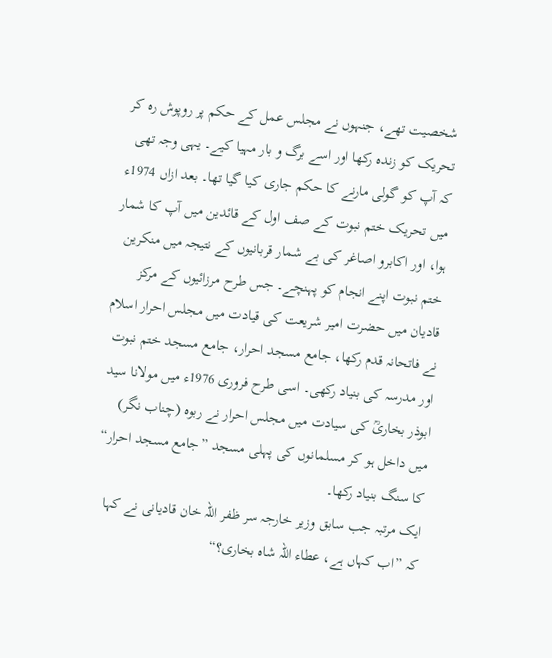شخصیت تھے، جنہوں نے مجلس عمل کے حکم پر روپوش رہ کر تحریک کو زندہ رکھا اور اسے برگ و بار مہیا کیے۔ یہی وجہ تھی کہ آپ کو گولی مارنے کا حکم جاری کیا گیا تھا۔ بعد ازاں 1974ء میں تحریک ختم نبوت کے صف اول کے قائدین میں آپ کا شمار ہوا، اور اکابرو اصاغر کی بے شمار قربانیوں کے نتیجہ میں منکرین ختم نبوت اپنے انجام کو پہنچے۔ جس طرح مرزائیوں کے مرکز قادیان میں حضرت امیر شریعت کی قیادت میں مجلس احرار اسلام نے فاتحانہ قدم رکھا، جامع مسجد احرار، جامع مسجد ختم نبوت اور مدرسہ کی بنیاد رکھی۔ اسی طرح فروری 1976ء میں مولانا سید ابوذر بخاریؒ کی سیادت میں مجلس احرار نے ربوہ (چناب نگر) میں داخل ہو کر مسلمانوں کی پہلی مسجد ”جامع مسجد احرار“ کا سنگ بنیاد رکھا۔
ایک مرتبہ جب سابق وزیر خارجہ سر ظفر اللہ خان قادیانی نے کہا کہ ”اب کہاں ہے، عطاء اللہ شاہ بخاری؟“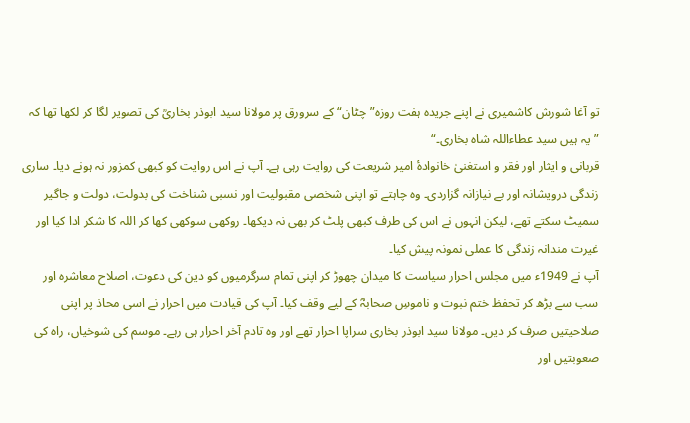تو آغا شورش کاشمیری نے اپنے جریدہ ہفت روزہ”چٹان“ کے سرورق پر مولانا سید ابوذر بخاریؒ کی تصویر لگا کر لکھا تھا کہ
”یہ ہیں سید عطاءاللہ شاہ بخاری۔“
قربانی و ایثار اور فقر و استغنیٰ خانوادۂ امیر شریعت کی روایت رہی ہے۔ آپ نے اس روایت کو کبھی کمزور نہ ہونے دیا۔ ساری زندگی درویشانہ اور بے نیازانہ گزاردی۔ وہ چاہتے تو اپنی شخصی مقبولیت اور نسبی شناخت کی بدولت، دولت و جاگیر سمیٹ سکتے تھے، لیکن انہوں نے اس کی طرف کبھی پلٹ کر بھی نہ دیکھا۔ روکھی سوکھی کھا کر اللہ کا شکر ادا کیا اور غیرت مندانہ زندگی کا عملی نمونہ پیش کیا۔
آپ نے 1949ء میں مجلس احرار سیاست کا میدان چھوڑ کر اپنی تمام سرگرمیوں کو دین کی دعوت، اصلاح معاشرہ اور سب سے بڑھ کر تحفظ ختم نبوت و ناموسِ صحابہؓ کے لیے وقف کیا۔ آپ کی قیادت میں احرار نے اسی محاذ پر اپنی صلاحیتیں صرف کر دیں۔ مولانا سید ابوذر بخاری سراپا احرار تھے اور وہ تادم آخر احرار ہی رہے۔ موسم کی شوخیاں، راہ کی صعوبتیں اور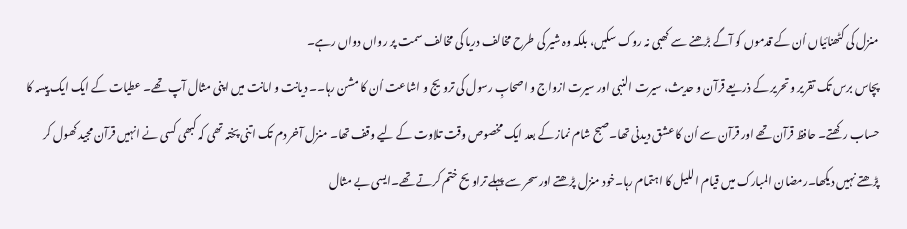منزل کی کٹھنائیاں اُن کے قدموں کو آگے بڑھنے سے کھبی نہ روک سکیں، بلکہ وہ شیر کی طرح مخالف دریا کی مخالف سمت پر رواں دواں رہے۔
پچاس برس تک تقریر و تحریر کے ذریعے قرآن و حدیث، سیرت النبی اور سیرت ازواج و اصحابِ رسول کی ترویج و اشاعت اُن کا مشن رہا۔۔ دیانت و امانت میں اپنی مثال آپ تھے۔ عطیات کے ایک ایک پیسہ کا حساب رکھتے۔ حافظ قرآن تھے اور قرآن سے اُن کا عشق دیدنی تھا۔صبح شام نماز کے بعد ایک مخصوص وقت تلاوت کے لیے وقف تھا۔ منزل آخر دم تک اتنی پختہ تھی کہ کبھی کسی نے انہیں قرآن مجید کھول کر پڑھتے نہیں دیکھا۔رمضان المبارک میں قیام اللیل کا اہتمام رہا۔خود منزل پڑھتے اور سحر سے پہلے تراویح ختم کرتے تھے۔ایسی بے مثال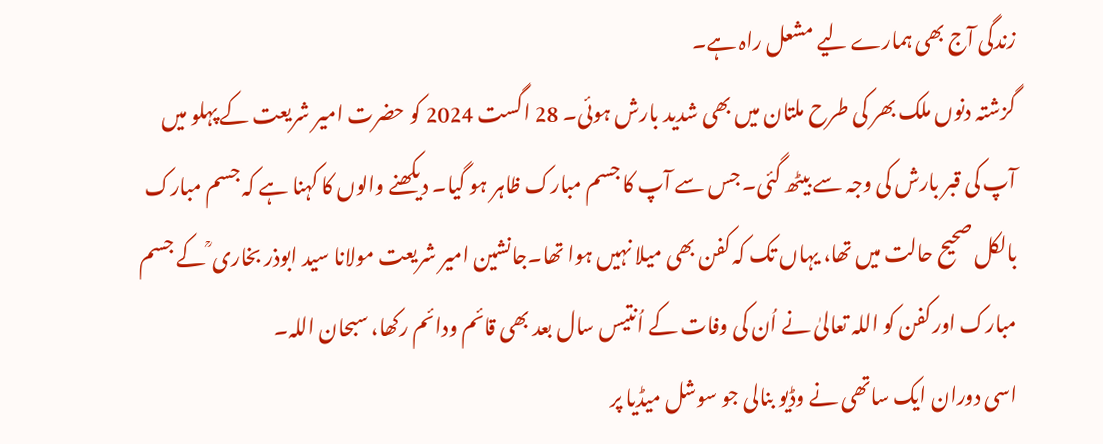زندگی آج بھی ہمارے لیے مشعل راہ ہے۔
گزشتہ دنوں ملک بھر کی طرح ملتان میں بھی شدید بارش ہوئی۔ 28 اگست 2024 کو حضرت امیر شریعت کے پہلو میں آپ کی قبر بارش کی وجہ سے بیٹھ گئی۔ جس سے آپ کا جسم مبارک ظاہر ہو گیا۔ دیکھنے والوں کا کہنا ہے کہ جسم مبارک بالکل صحیح حالت میں تھا، یہاں تک کہ کفن بھی میلا نہیں ہوا تھا۔جانشین امیر شریعت مولانا سید ابوذر بخاری ؒ کے جسم مبارک اور کفن کو اللہ تعالیٰ نے اُن کی وفات کے اُنتیس سال بعد بھی قائم ودائم رکھا، سبحان اللہ۔
اسی دوران ایک ساتھی نے وڈیو بنالی جو سوشل میڈیا پر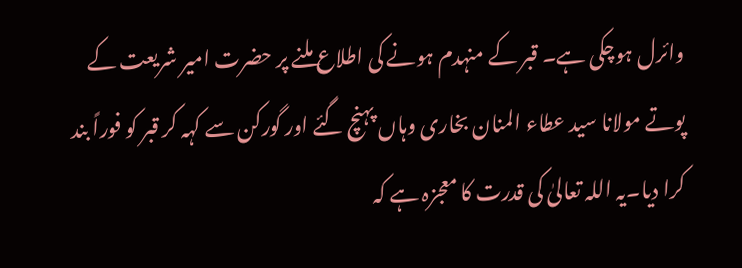وائرل ہوچکی ہے۔ قبر کے منہدم ہونے کی اطلاع ملنے پر حضرت امیر شریعت کے پوتے مولانا سید عطاء المنان بخاری وہاں پہنچ گئے اور گورکن سے کہہ کر قبر کو فوراً بند کرا دیا۔یہ اللہ تعالیٰ کی قدرت کا معجزہ ہے کہ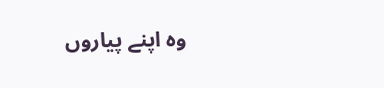وہ اپنے پیاروں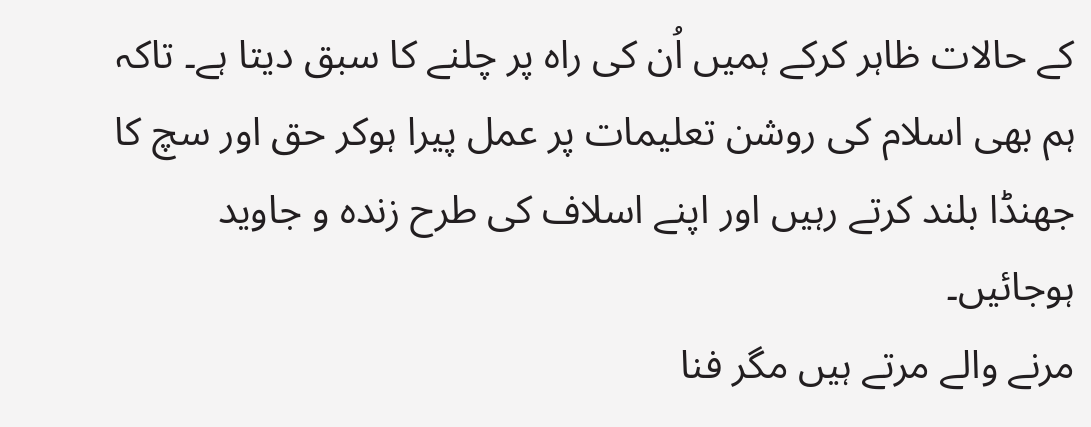کے حالات ظاہر کرکے ہمیں اُن کی راہ پر چلنے کا سبق دیتا ہے۔ تاکہ ہم بھی اسلام کی روشن تعلیمات پر عمل پیرا ہوکر حق اور سچ کا جھنڈا بلند کرتے رہیں اور اپنے اسلاف کی طرح زندہ و جاوید ہوجائیں۔
مرنے والے مرتے ہیں مگر فنا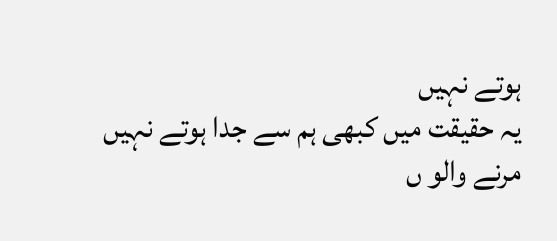ہوتے نہیں
یہ حقیقت میں کبھی ہم سے جدا ہوتے نہیں
مرنے والو ں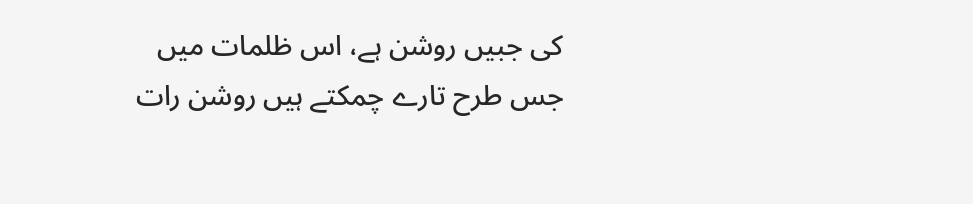کی جبیں روشن ہے، اس ظلمات میں
جس طرح تارے چمکتے ہیں روشن رات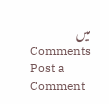میں
Comments
Post a Comment